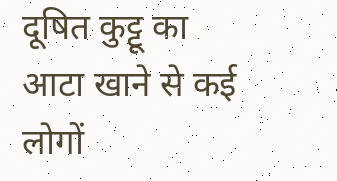दूषित कुट्टू का आटा खाने से कई लोगों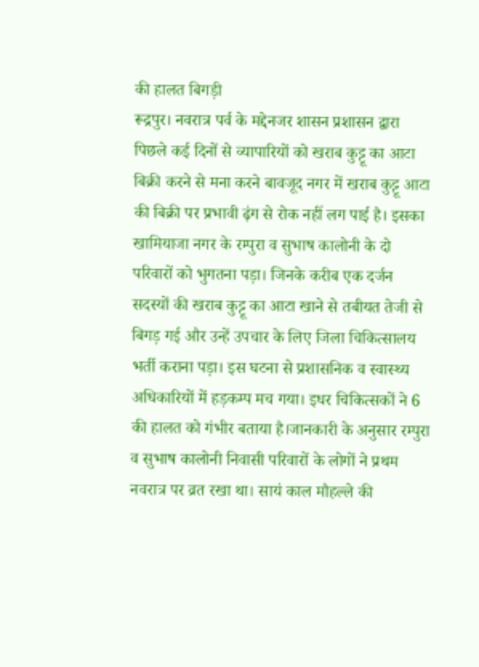की हालत बिगड़ी
रूद्रपुर। नवरात्र पर्व के मद्देनजर शासन प्रशासन द्वारा पिछले कई दिनों से व्यापारियों को खराब कुट्टू का आटा बिक्री करने से मना करने बावजूद नगर में खराब कुट्टू आटा की बिक्री पर प्रभावी ढ़ंग से रोक नहीं लग पाई है। इसका खामियाजा नगर के रम्पुरा व सुभाष कालोनी के दो परिवारों को भुगतना पड़ा। जिनके करीब एक दर्जन सदस्यों की खराब कुट्टू का आटा खाने से तबीयत तेजी से बिगड़ गई और उन्हें उपचार के लिए जिला चिकित्सालय भर्ती कराना पड़ा। इस घटना से प्रशासनिक व स्वास्थ्य अधिकारियों में हड़कम्प मच गया। इधर चिकित्सकों ने 6 की हालत को गंभीर बताया है।जानकारी के अनुसार रम्पुरा व सुभाष कालोनी निवासी परिवारों के लोगों ने प्रथम नवरात्र पर व्रत रखा था। सायं काल मौहल्ले की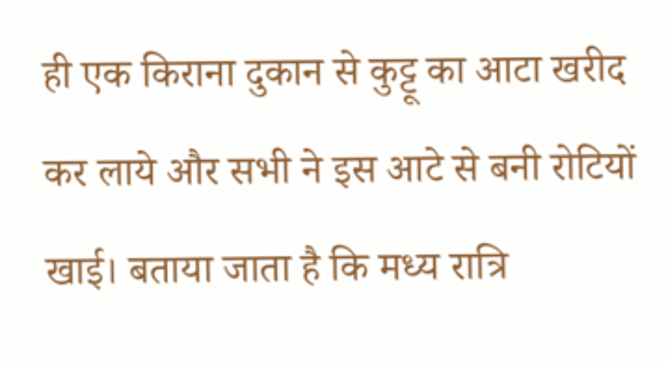ही एक किराना दुकान से कुट्टू का आटा खरीद कर लाये और सभी ने इस आटे से बनी रोटियों खाई। बताया जाता है कि मध्य रात्रि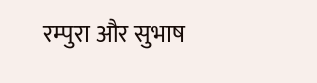रम्पुरा और सुभाष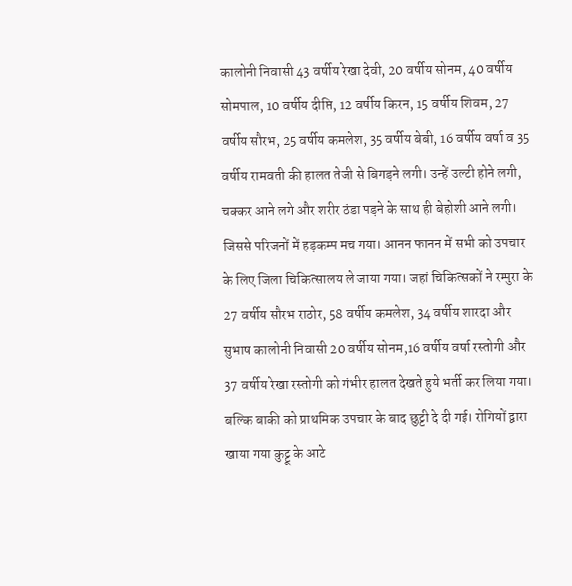कालोनी निवासी 43 वर्षीय रेखा देवी, 20 वर्षीय सोनम, 40 वर्षीय सोमपाल, 10 वर्षीय दीप्ति, 12 वर्षीय किरन, 15 वर्षीय शिवम, 27 वर्षीय सौरभ, 25 वर्षीय कमलेश, 35 वर्षीय बेबी, 16 वर्षीय वर्षा व 35 वर्षीय रामवती की हालत तेजी से बिगड़ने लगी। उन्हें उल्टी होने लगी, चक्कर आने लगे और शरीर ठंडा पड़ने के साथ ही बेहोशी आने लगी। जिससे परिजनों में हड़कम्प मच गया। आनन फानन में सभी को उपचार के लिए जिला चिकित्सालय ले जाया गया। जहां चिकित्सकों ने रम्पुरा के 27 वर्षीय सौरभ राठोर, 58 वर्षीय कमलेश, 34 वर्षीय शारदा और सुभाष कालोनी निवासी 20 वर्षीय सोनम,16 वर्षीय वर्षा रस्तोगी और 37 वर्षीय रेखा रस्तोगी को गंभीर हालत देखते हुये भर्ती कर लिया गया। बल्कि बाकी को प्राथमिक उपचार के बाद छुट्टी दे दी गई। रोगियों द्वारा खाया गया कुट्टू के आटे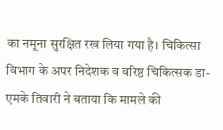का नमूना सुरक्षित रख लिया गया है। चिकित्सा विभाग के अपर निदेशक व वरिष्ठ चिकित्सक डा- एमके तिवारी ने बताया कि मामले की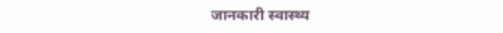जानकारी स्वास्थ्य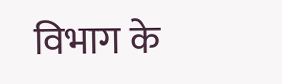विभाग के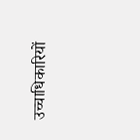उच्चाधिकारियों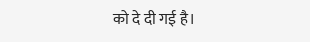को दे दी गई है।